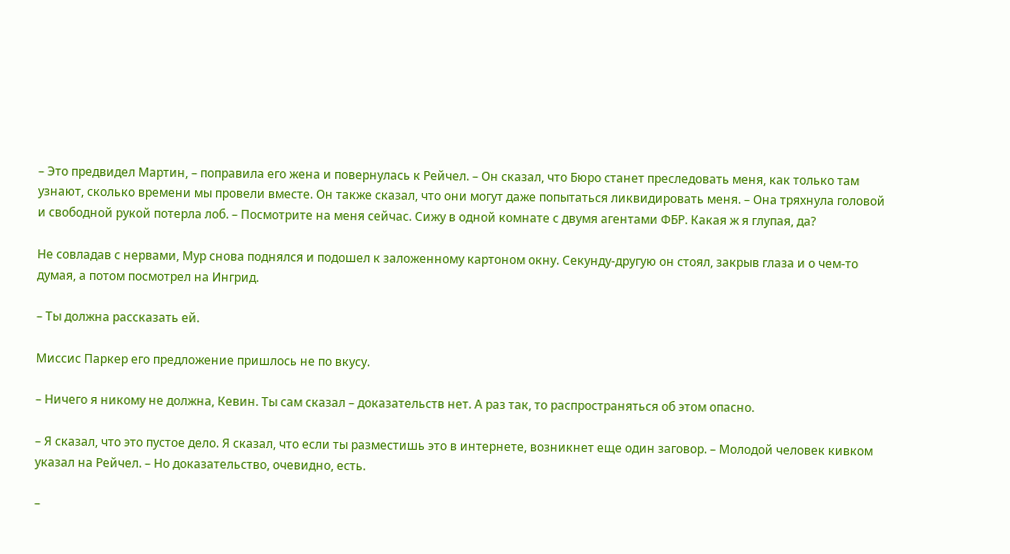– Это предвидел Мартин, – поправила его жена и повернулась к Рейчел. – Он сказал, что Бюро станет преследовать меня, как только там узнают, сколько времени мы провели вместе. Он также сказал, что они могут даже попытаться ликвидировать меня. – Она тряхнула головой и свободной рукой потерла лоб. – Посмотрите на меня сейчас. Сижу в одной комнате с двумя агентами ФБР. Какая ж я глупая, да?

Не совладав с нервами, Мур снова поднялся и подошел к заложенному картоном окну. Секунду-другую он стоял, закрыв глаза и о чем-то думая, а потом посмотрел на Ингрид.

– Ты должна рассказать ей.

Миссис Паркер его предложение пришлось не по вкусу.

– Ничего я никому не должна, Кевин. Ты сам сказал – доказательств нет. А раз так, то распространяться об этом опасно.

– Я сказал, что это пустое дело. Я сказал, что если ты разместишь это в интернете, возникнет еще один заговор. – Молодой человек кивком указал на Рейчел. – Но доказательство, очевидно, есть.

–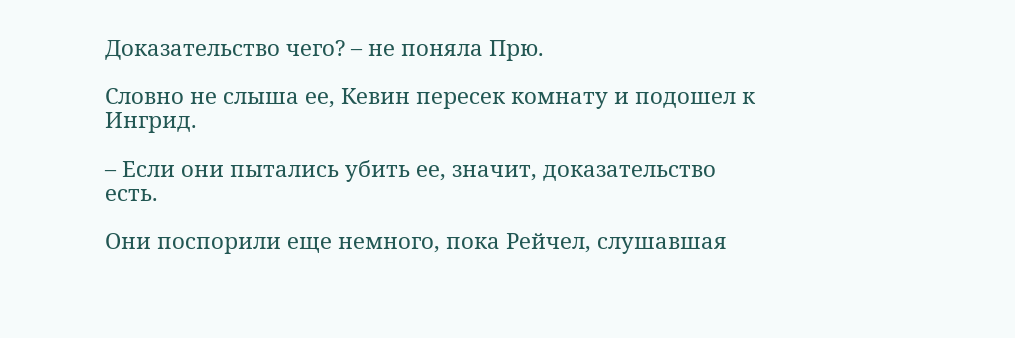Доказательство чего? – не поняла Прю.

Словно не слыша ее, Кевин пересек комнату и подошел к Ингрид.

– Если они пытались убить ее, значит, доказательство есть.

Они поспорили еще немного, пока Рейчел, слушавшая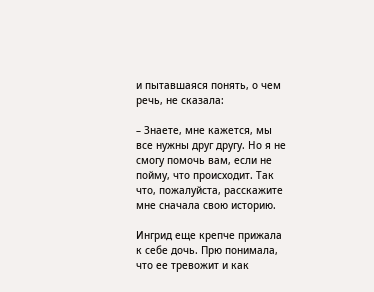и пытавшаяся понять, о чем речь, не сказала:

– Знаете, мне кажется, мы все нужны друг другу. Но я не смогу помочь вам, если не пойму, что происходит. Так что, пожалуйста, расскажите мне сначала свою историю.

Ингрид еще крепче прижала к себе дочь. Прю понимала, что ее тревожит и как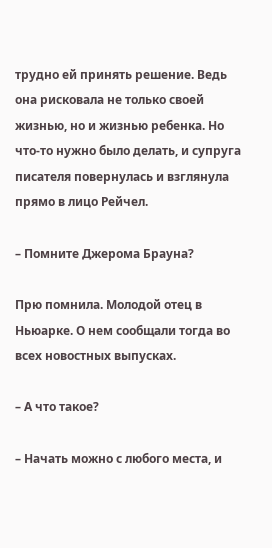трудно ей принять решение. Ведь она рисковала не только своей жизнью, но и жизнью ребенка. Но что-то нужно было делать, и супруга писателя повернулась и взглянула прямо в лицо Рейчел.

– Помните Джерома Брауна?

Прю помнила. Молодой отец в Ньюарке. О нем сообщали тогда во всех новостных выпусках.

– А что такое?

– Начать можно с любого места, и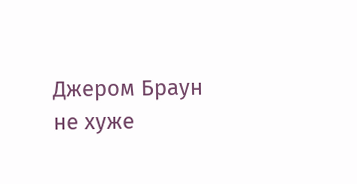Джером Браун не хуже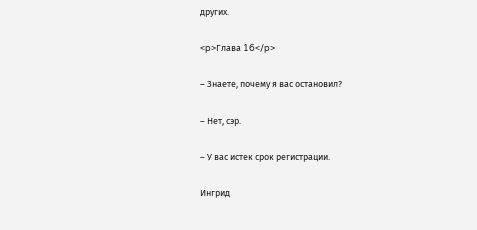других.

<p>Глава 16</p>

– Знаете, почему я вас остановил?

– Нет, сэр.

– У вас истек срок регистрации.

Ингрид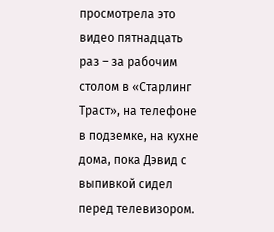просмотрела это видео пятнадцать раз – за рабочим столом в «Старлинг Траст», на телефоне в подземке, на кухне дома, пока Дэвид с выпивкой сидел перед телевизором.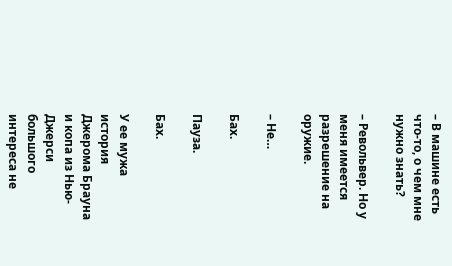– В машине есть что-то, о чем мне нужно знать?

– Револьвер. Но у меня имеется разрешение на оружие.

– Не…

Бах.

Пауза.

Бах.

У ее мужа история Джерома Брауна и копа из Нью-Джерси большого интереса не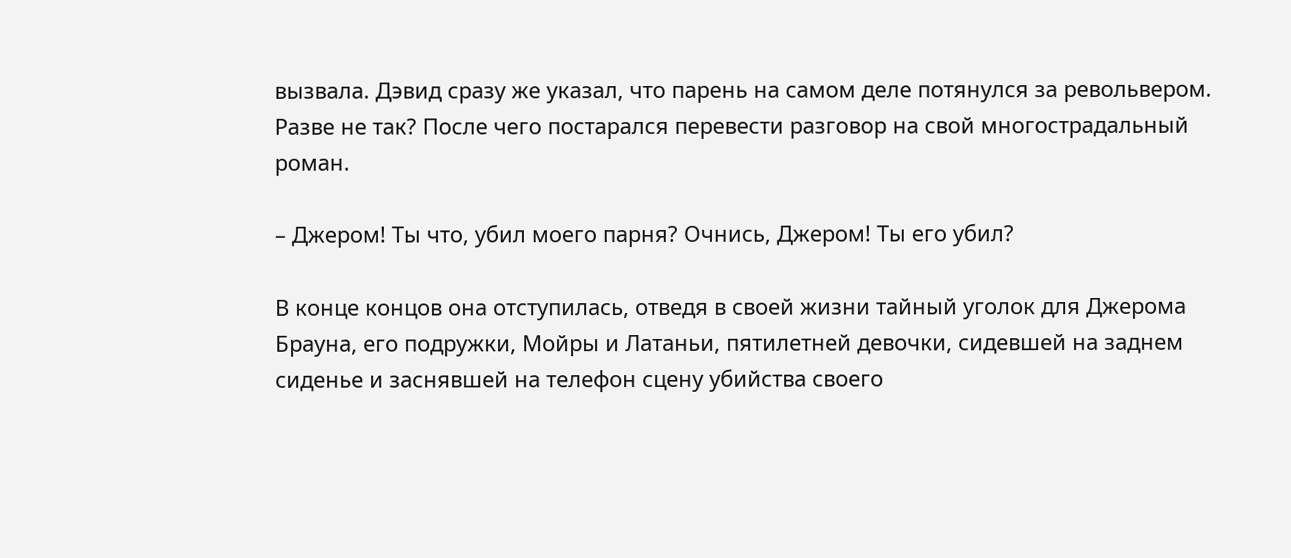вызвала. Дэвид сразу же указал, что парень на самом деле потянулся за револьвером. Разве не так? После чего постарался перевести разговор на свой многострадальный роман.

– Джером! Ты что, убил моего парня? Очнись, Джером! Ты его убил?

В конце концов она отступилась, отведя в своей жизни тайный уголок для Джерома Брауна, его подружки, Мойры и Латаньи, пятилетней девочки, сидевшей на заднем сиденье и заснявшей на телефон сцену убийства своего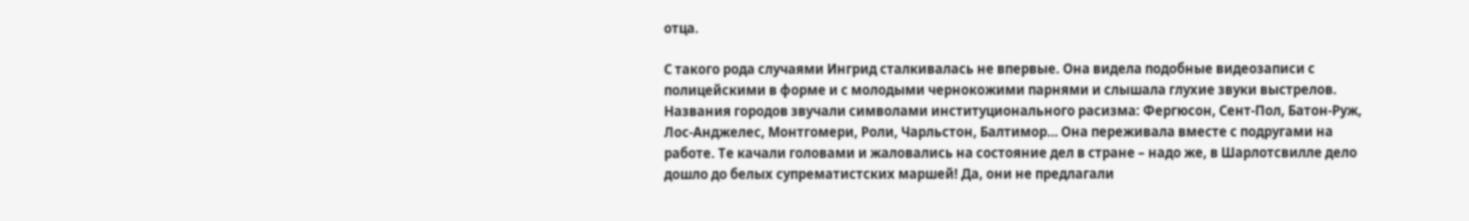отца.

С такого рода случаями Ингрид сталкивалась не впервые. Она видела подобные видеозаписи с полицейскими в форме и с молодыми чернокожими парнями и слышала глухие звуки выстрелов. Названия городов звучали символами институционального расизма: Фергюсон, Сент-Пол, Батон-Руж, Лос-Анджелес, Монтгомери, Роли, Чарльстон, Балтимор… Она переживала вместе с подругами на работе. Те качали головами и жаловались на состояние дел в стране – надо же, в Шарлотсвилле дело дошло до белых супрематистских маршей! Да, они не предлагали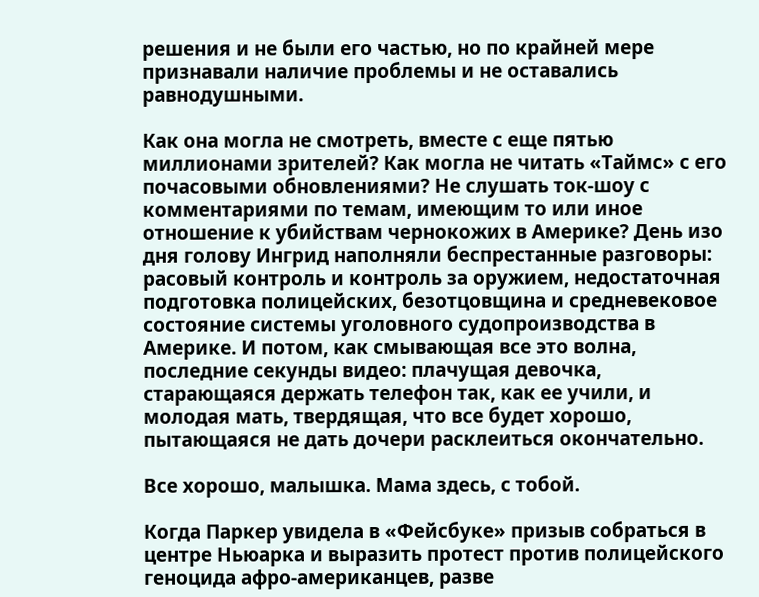решения и не были его частью, но по крайней мере признавали наличие проблемы и не оставались равнодушными.

Как она могла не смотреть, вместе с еще пятью миллионами зрителей? Как могла не читать «Таймс» с его почасовыми обновлениями? Не слушать ток-шоу с комментариями по темам, имеющим то или иное отношение к убийствам чернокожих в Америке? День изо дня голову Ингрид наполняли беспрестанные разговоры: расовый контроль и контроль за оружием, недостаточная подготовка полицейских, безотцовщина и средневековое состояние системы уголовного судопроизводства в Америке. И потом, как смывающая все это волна, последние секунды видео: плачущая девочка, старающаяся держать телефон так, как ее учили, и молодая мать, твердящая, что все будет хорошо, пытающаяся не дать дочери расклеиться окончательно.

Все хорошо, малышка. Мама здесь, с тобой.

Когда Паркер увидела в «Фейсбуке» призыв собраться в центре Ньюарка и выразить протест против полицейского геноцида афро-американцев, разве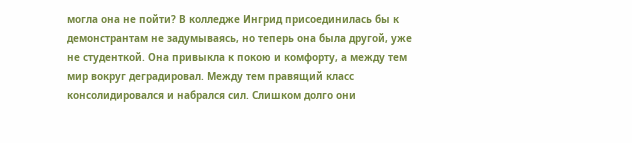могла она не пойти? В колледже Ингрид присоединилась бы к демонстрантам не задумываясь, но теперь она была другой, уже не студенткой. Она привыкла к покою и комфорту, а между тем мир вокруг деградировал. Между тем правящий класс консолидировался и набрался сил. Слишком долго они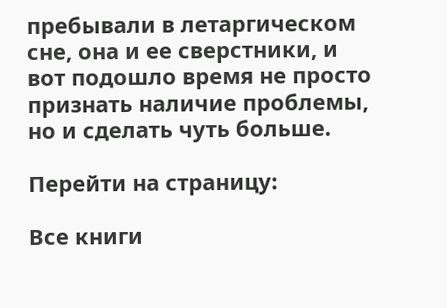пребывали в летаргическом сне, она и ее сверстники, и вот подошло время не просто признать наличие проблемы, но и сделать чуть больше.

Перейти на страницу:

Все книги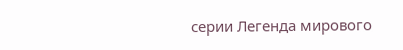серии Легенда мирового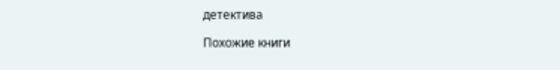детектива

Похожие книги